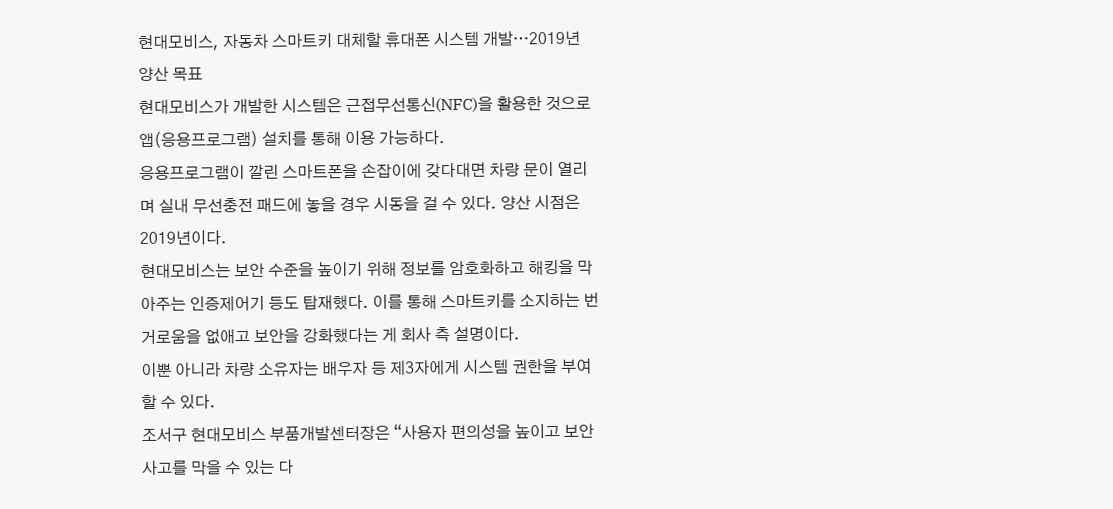현대모비스, 자동차 스마트키 대체할 휴대폰 시스템 개발…2019년 양산 목표
현대모비스가 개발한 시스템은 근접무선통신(NFC)을 활용한 것으로 앱(응용프로그램) 설치를 통해 이용 가능하다.
응용프로그램이 깔린 스마트폰을 손잡이에 갖다대면 차량 문이 열리며 실내 무선충전 패드에 놓을 경우 시동을 걸 수 있다. 양산 시점은 2019년이다.
현대모비스는 보안 수준을 높이기 위해 정보를 암호화하고 해킹을 막아주는 인증제어기 등도 탑재했다. 이를 통해 스마트키를 소지하는 번거로움을 없애고 보안을 강화했다는 게 회사 측 설명이다.
이뿐 아니라 차량 소유자는 배우자 등 제3자에게 시스템 권한을 부여할 수 있다.
조서구 현대모비스 부품개발센터장은 “사용자 편의성을 높이고 보안 사고를 막을 수 있는 다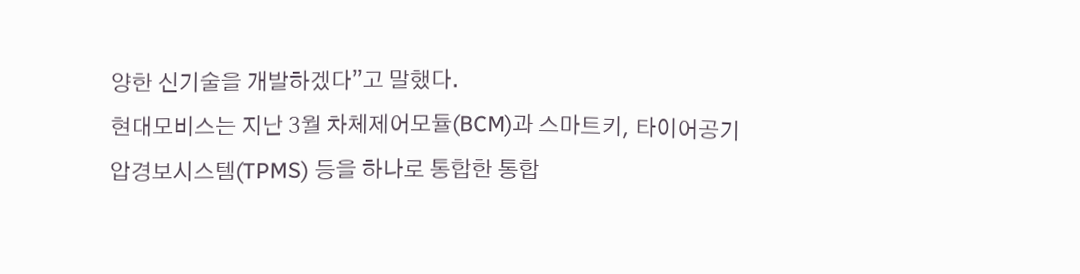양한 신기술을 개발하겠다”고 말했다.
현대모비스는 지난 3월 차체제어모듈(BCM)과 스마트키, 타이어공기압경보시스템(TPMS) 등을 하나로 통합한 통합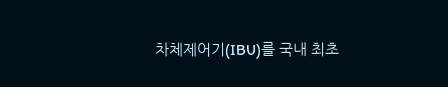차체제어기(IBU)를 국내 최초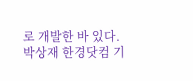로 개발한 바 있다.
박상재 한경닷컴 기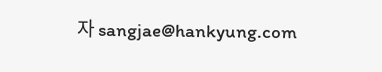자 sangjae@hankyung.com